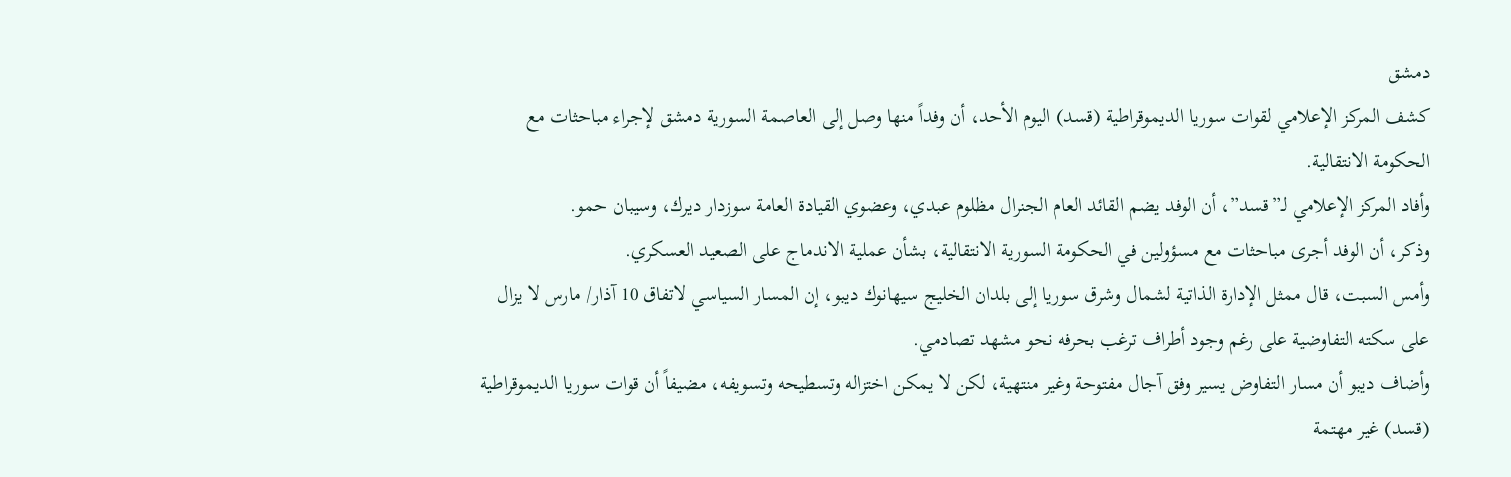دمشق
كشف المركز الإعلامي لقوات سوريا الديموقراطية (قسد) اليوم الأحد، أن وفداً منها وصل إلى العاصمة السورية دمشق لإجراء مباحثات مع الحكومة الانتقالية.
وأفاد المركز الإعلامي لـ”قسد”، أن الوفد يضم القائد العام الجنرال مظلوم عبدي، وعضوي القيادة العامة سوزدار ديرك، وسيبان حمو.
وذكر، أن الوفد أجرى مباحثات مع مسؤولين في الحكومة السورية الانتقالية، بشأن عملية الاندماج على الصعيد العسكري.
وأمس السبت، قال ممثل الإدارة الذاتية لشمال وشرق سوريا إلى بلدان الخليج سيهانوك ديبو، إن المسار السياسي لاتفاق 10 آذار/ مارس لا يزال على سكته التفاوضية على رغم وجود أطراف ترغب بحرفه نحو مشهد تصادمي.
وأضاف ديبو أن مسار التفاوض يسير وفق آجال مفتوحة وغير منتهية، لكن لا يمكن اختزاله وتسطيحه وتسويفه، مضيفاً أن قوات سوريا الديموقراطية (قسد) غير مهتمة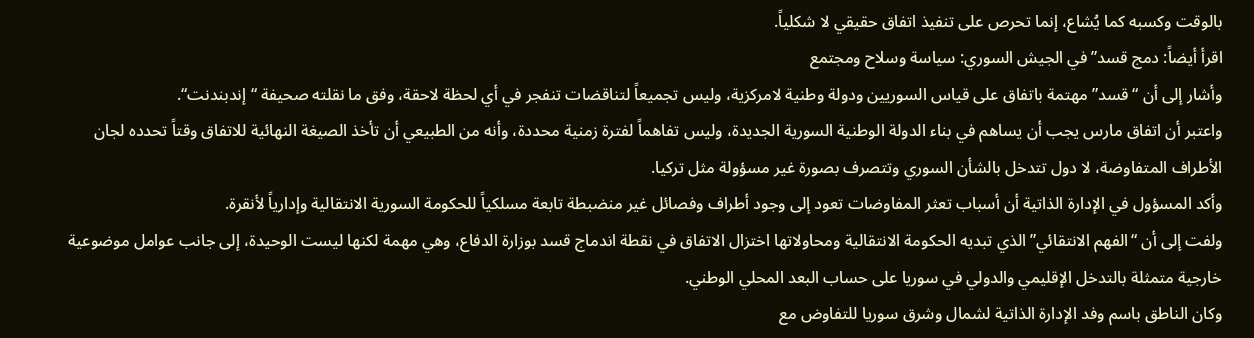بالوقت وكسبه كما يُشاع، إنما تحرص على تنفيذ اتفاق حقيقي لا شكلياً.
اقرأ أيضاً: دمج قسد” في الجيش السوري: سياسة وسلاح ومجتمع
وأشار إلى أن “قسد” مهتمة باتفاق على قياس السوريين ودولة وطنية لامركزية، وليس تجميعاً لتناقضات تنفجر في أي لحظة لاحقة، وفق ما نقلته صحيفة “إندبندنت“.
واعتبر أن اتفاق مارس يجب أن يساهم في بناء الدولة الوطنية السورية الجديدة، وليس تفاهماً لفترة زمنية محددة، وأنه من الطبيعي أن تأخذ الصيغة النهائية للاتفاق وقتاً تحدده لجان الأطراف المتفاوضة، لا دول تتدخل بالشأن السوري وتتصرف بصورة غير مسؤولة مثل تركيا.
وأكد المسؤول في الإدارة الذاتية أن أسباب تعثر المفاوضات تعود إلى وجود أطراف وفصائل غير منضبطة تابعة مسلكياً للحكومة السورية الانتقالية وإدارياً لأنقرة.
ولفت إلى أن “الفهم الانتقائي” الذي تبديه الحكومة الانتقالية ومحاولاتها اختزال الاتفاق في نقطة اندماج قسد بوزارة الدفاع، وهي مهمة لكنها ليست الوحيدة، إلى جانب عوامل موضوعية خارجية متمثلة بالتدخل الإقليمي والدولي في سوريا على حساب البعد المحلي الوطني.
وكان الناطق باسم وفد الإدارة الذاتية لشمال وشرق سوريا للتفاوض مع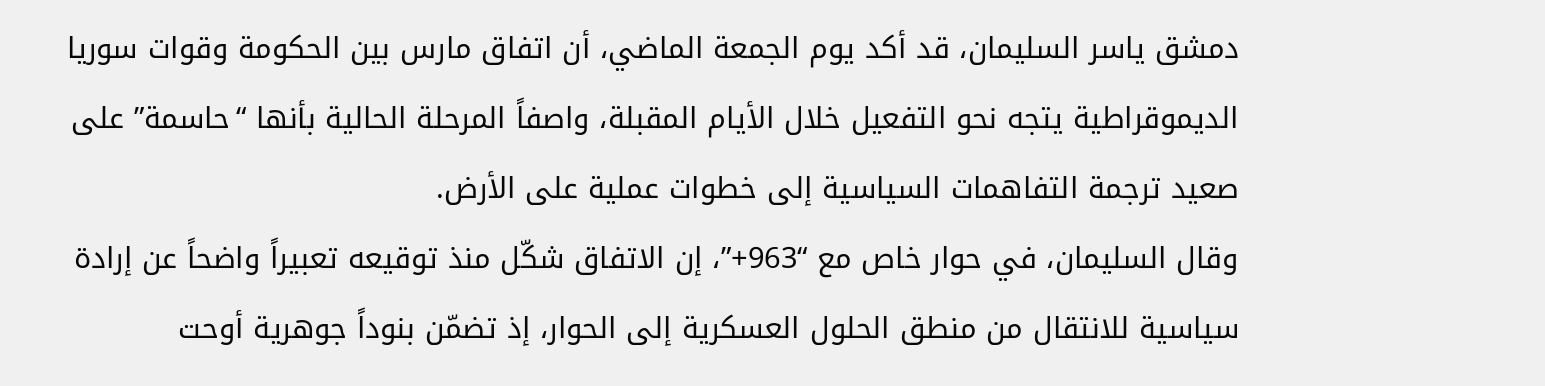دمشق ياسر السليمان، قد أكد يوم الجمعة الماضي، أن اتفاق مارس بين الحكومة وقوات سوريا الديموقراطية يتجه نحو التفعيل خلال الأيام المقبلة، واصفاً المرحلة الحالية بأنها “حاسمة” على صعيد ترجمة التفاهمات السياسية إلى خطوات عملية على الأرض.
وقال السليمان، في حوار خاص مع “963+”، إن الاتفاق شكّل منذ توقيعه تعبيراً واضحاً عن إرادة سياسية للانتقال من منطق الحلول العسكرية إلى الحوار، إذ تضمّن بنوداً جوهرية أوحت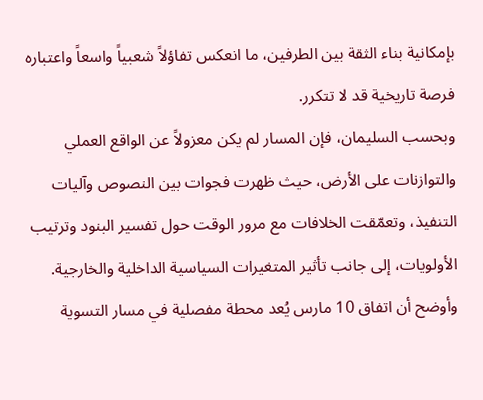بإمكانية بناء الثقة بين الطرفين، ما انعكس تفاؤلاً شعبياً واسعاً واعتباره فرصة تاريخية قد لا تتكرر.
وبحسب السليمان، فإن المسار لم يكن معزولاً عن الواقع العملي والتوازنات على الأرض، حيث ظهرت فجوات بين النصوص وآليات التنفيذ، وتعمّقت الخلافات مع مرور الوقت حول تفسير البنود وترتيب الأولويات، إلى جانب تأثير المتغيرات السياسية الداخلية والخارجية.
وأوضح أن اتفاق 10 مارس يُعد محطة مفصلية في مسار التسوية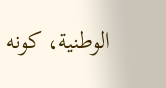الوطنية، كونه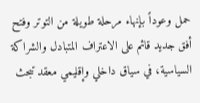حمل وعوداً بإنهاء مرحلة طويلة من التوتر وفتح أفق جديد قائم على الاعتراف المتبادل والشراكة السياسية، في سياق داخلي وإقليمي معقد تبحث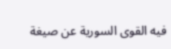فيه القوى السورية عن صيغة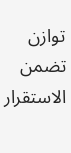توازن تضمن الاستقرار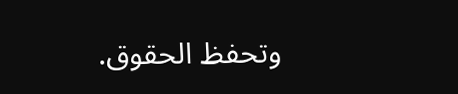وتحفظ الحقوق.